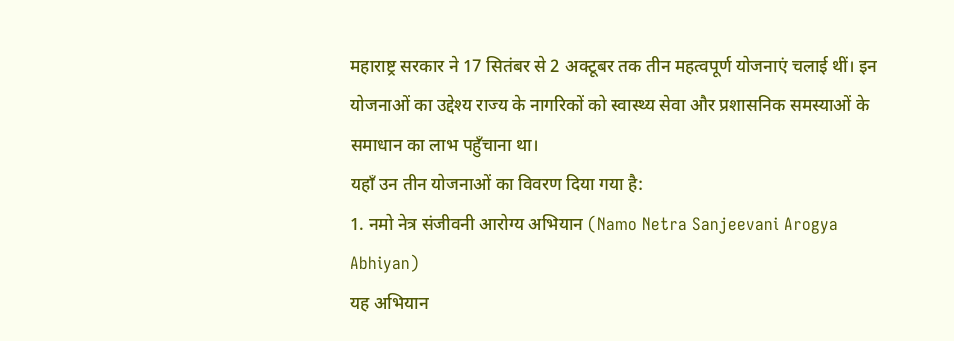महाराष्ट्र सरकार ने 17 सितंबर से 2 अक्टूबर तक तीन महत्वपूर्ण योजनाएं चलाई थीं। इन योजनाओं का उद्देश्य राज्य के नागरिकों को स्वास्थ्य सेवा और प्रशासनिक समस्याओं के समाधान का लाभ पहुँचाना था।
यहाँ उन तीन योजनाओं का विवरण दिया गया है:
1. नमो नेत्र संजीवनी आरोग्य अभियान (Namo Netra Sanjeevani Arogya Abhiyan)
यह अभियान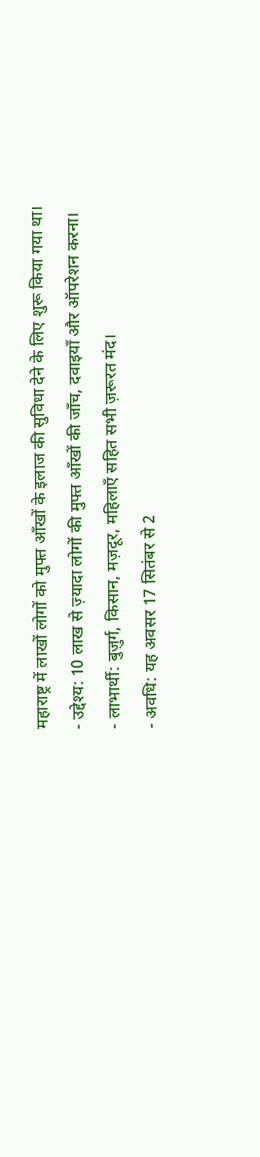महाराष्ट्र में लाखों लोगों को मुफ्त आँखों के इलाज की सुविधा देने के लिए शुरू किया गया था।
- उद्देश्य: 10 लाख से ज़्यादा लोगों की मुफ्त आँखों की जाँच, दवाइयाँ और ऑपरेशन करना।
- लाभार्थी: बुज़ुर्ग, किसान, मज़दूर, महिलाएँ सहित सभी ज़रूरत मंद।
- अवधि: यह अवसर 17 सितंबर से 2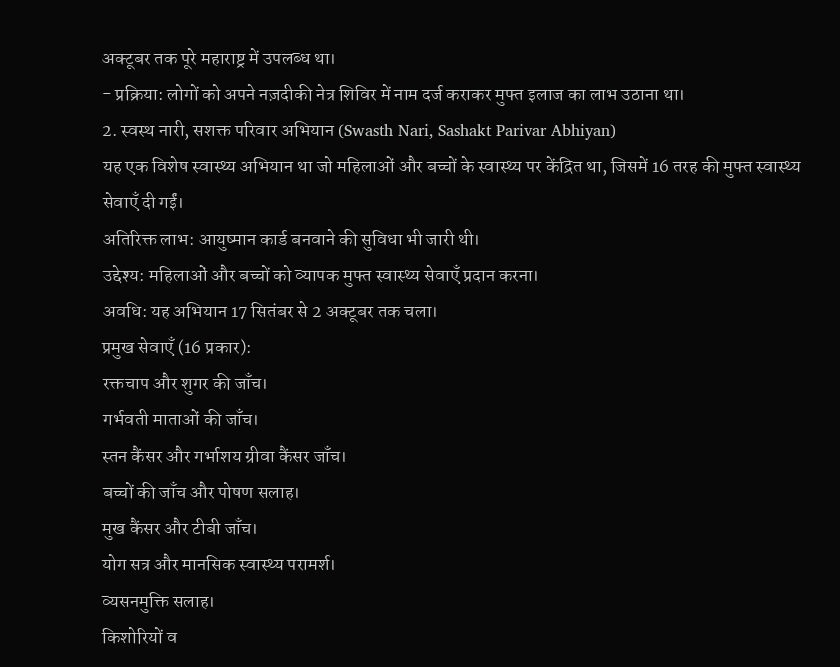अक्टूबर तक पूरे महाराष्ट्र में उपलब्ध था।
- प्रक्रिया: लोगों को अपने नज़दीकी नेत्र शिविर में नाम दर्ज कराकर मुफ्त इलाज का लाभ उठाना था।
2. स्वस्थ नारी, सशक्त परिवार अभियान (Swasth Nari, Sashakt Parivar Abhiyan)
यह एक विशेष स्वास्थ्य अभियान था जो महिलाओं और बच्चों के स्वास्थ्य पर केंद्रित था, जिसमें 16 तरह की मुफ्त स्वास्थ्य सेवाएँ दी गईं।
अतिरिक्त लाभ: आयुष्मान कार्ड बनवाने की सुविधा भी जारी थी।
उद्देश्य: महिलाओं और बच्चों को व्यापक मुफ्त स्वास्थ्य सेवाएँ प्रदान करना।
अवधि: यह अभियान 17 सितंबर से 2 अक्टूबर तक चला।
प्रमुख सेवाएँ (16 प्रकार):
रक्तचाप और शुगर की जाँच।
गर्भवती माताओं की जाँच।
स्तन कैंसर और गर्भाशय ग्रीवा कैंसर जाँच।
बच्चों की जाँच और पोषण सलाह।
मुख कैंसर और टीबी जाँच।
योग सत्र और मानसिक स्वास्थ्य परामर्श।
व्यसनमुक्ति सलाह।
किशोरियों व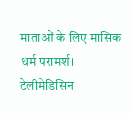माताओं के लिए मासिक धर्म परामर्श।
टेलीमेडिसिन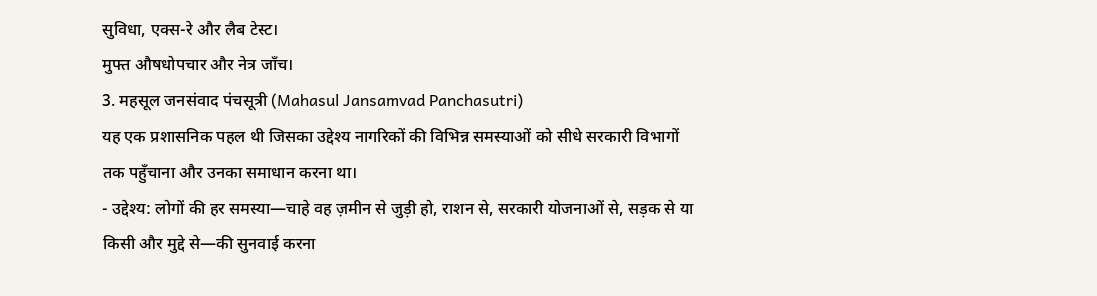सुविधा, एक्स-रे और लैब टेस्ट।
मुफ्त औषधोपचार और नेत्र जाँच।
3. महसूल जनसंवाद पंचसूत्री (Mahasul Jansamvad Panchasutri)
यह एक प्रशासनिक पहल थी जिसका उद्देश्य नागरिकों की विभिन्न समस्याओं को सीधे सरकारी विभागों तक पहुँचाना और उनका समाधान करना था।
- उद्देश्य: लोगों की हर समस्या—चाहे वह ज़मीन से जुड़ी हो, राशन से, सरकारी योजनाओं से, सड़क से या किसी और मुद्दे से—की सुनवाई करना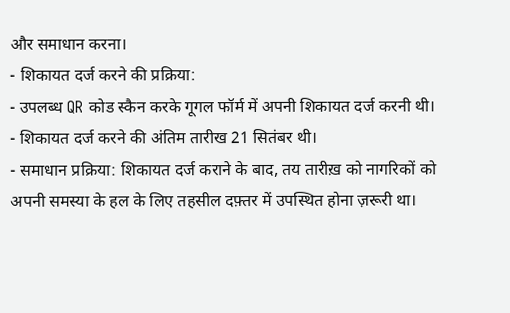और समाधान करना।
- शिकायत दर्ज करने की प्रक्रिया:
- उपलब्ध QR कोड स्कैन करके गूगल फॉर्म में अपनी शिकायत दर्ज करनी थी।
- शिकायत दर्ज करने की अंतिम तारीख 21 सितंबर थी।
- समाधान प्रक्रिया: शिकायत दर्ज कराने के बाद, तय तारीख़ को नागरिकों को अपनी समस्या के हल के लिए तहसील दफ़्तर में उपस्थित होना ज़रूरी था।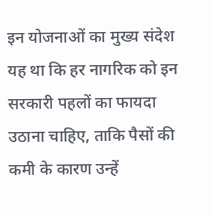इन योजनाओं का मुख्य संदेश यह था कि हर नागरिक को इन सरकारी पहलों का फायदा उठाना चाहिए, ताकि पैसों की कमी के कारण उन्हें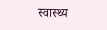स्वास्थ्य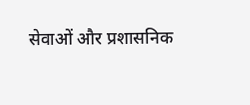सेवाओं और प्रशासनिक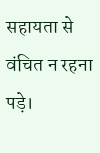सहायता से वंचित न रहना पड़े।